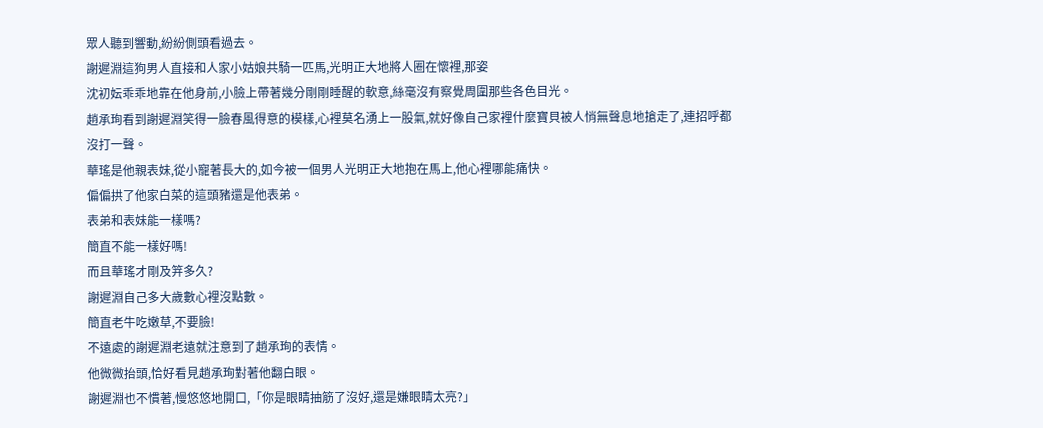眾人聽到響動,紛紛側頭看過去。
謝遲淵這狗男人直接和人家小姑娘共騎一匹馬,光明正大地將人圈在懷裡,那姿
沈初妘乖乖地靠在他身前,小臉上帶著幾分剛剛睡醒的軟意,絲毫沒有察覺周圍那些各色目光。
趙承珣看到謝遲淵笑得一臉春風得意的模樣,心裡莫名湧上一股氣,就好像自己家裡什麼寶貝被人悄無聲息地搶走了,連招呼都沒打一聲。
華瑤是他親表妹,從小寵著長大的,如今被一個男人光明正大地抱在馬上,他心裡哪能痛快。
偏偏拱了他家白菜的這頭豬還是他表弟。
表弟和表妹能一樣嗎?
簡直不能一樣好嗎!
而且華瑤才剛及笄多久?
謝遲淵自己多大歲數心裡沒點數。
簡直老牛吃嫩草,不要臉!
不遠處的謝遲淵老遠就注意到了趙承珣的表情。
他微微抬頭,恰好看見趙承珣對著他翻白眼。
謝遲淵也不慣著,慢悠悠地開口,「你是眼睛抽筋了沒好,還是嫌眼睛太亮?」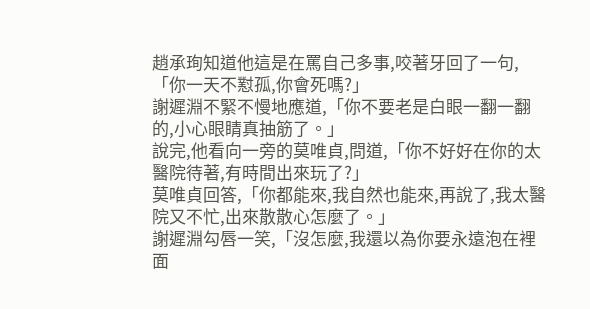趙承珣知道他這是在罵自己多事,咬著牙回了一句,「你一天不懟孤,你會死嗎?」
謝遲淵不緊不慢地應道,「你不要老是白眼一翻一翻的,小心眼睛真抽筋了。」
說完,他看向一旁的莫唯貞,問道,「你不好好在你的太醫院待著,有時間出來玩了?」
莫唯貞回答,「你都能來,我自然也能來,再說了,我太醫院又不忙,出來散散心怎麼了。」
謝遲淵勾唇一笑,「沒怎麼,我還以為你要永遠泡在裡面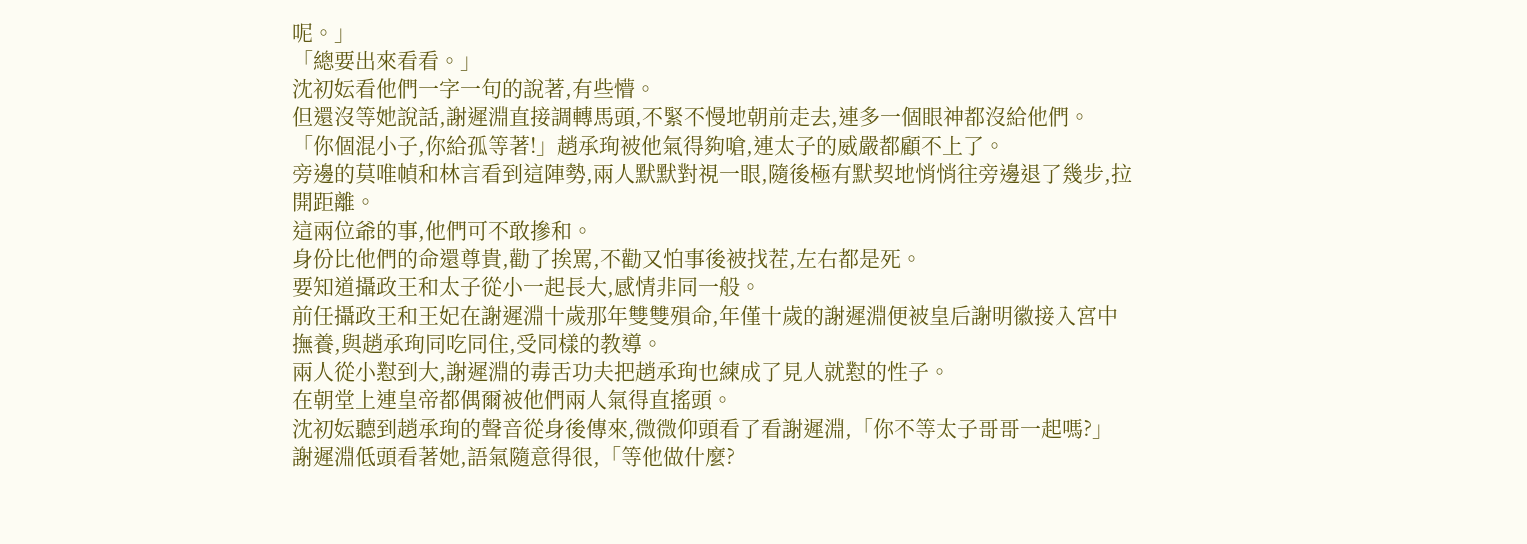呢。」
「總要出來看看。」
沈初妘看他們一字一句的說著,有些懵。
但還沒等她說話,謝遲淵直接調轉馬頭,不緊不慢地朝前走去,連多一個眼神都沒給他們。
「你個混小子,你給孤等著!」趙承珣被他氣得夠嗆,連太子的威嚴都顧不上了。
旁邊的莫唯幀和林言看到這陣勢,兩人默默對視一眼,隨後極有默契地悄悄往旁邊退了幾步,拉開距離。
這兩位爺的事,他們可不敢摻和。
身份比他們的命還尊貴,勸了挨罵,不勸又怕事後被找茬,左右都是死。
要知道攝政王和太子從小一起長大,感情非同一般。
前任攝政王和王妃在謝遲淵十歲那年雙雙殞命,年僅十歲的謝遲淵便被皇后謝明徽接入宮中撫養,與趙承珣同吃同住,受同樣的教導。
兩人從小懟到大,謝遲淵的毒舌功夫把趙承珣也練成了見人就懟的性子。
在朝堂上連皇帝都偶爾被他們兩人氣得直搖頭。
沈初妘聽到趙承珣的聲音從身後傳來,微微仰頭看了看謝遲淵,「你不等太子哥哥一起嗎?」
謝遲淵低頭看著她,語氣隨意得很,「等他做什麼?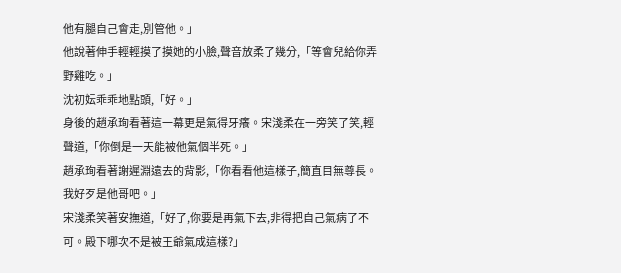他有腿自己會走,別管他。」
他說著伸手輕輕摸了摸她的小臉,聲音放柔了幾分,「等會兒給你弄野雞吃。」
沈初妘乖乖地點頭,「好。」
身後的趙承珣看著這一幕更是氣得牙癢。宋淺柔在一旁笑了笑,輕聲道,「你倒是一天能被他氣個半死。」
趙承珣看著謝遲淵遠去的背影,「你看看他這樣子,簡直目無尊長。我好歹是他哥吧。」
宋淺柔笑著安撫道,「好了,你要是再氣下去,非得把自己氣病了不可。殿下哪次不是被王爺氣成這樣?」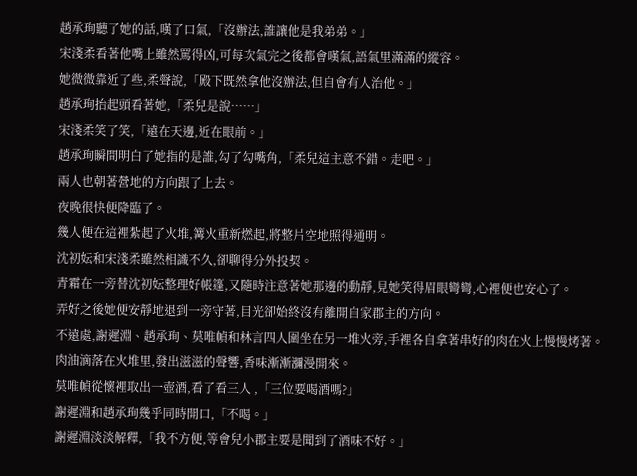趙承珣聽了她的話,嘆了口氣,「沒辦法,誰讓他是我弟弟。」
宋淺柔看著他嘴上雖然罵得凶,可每次氣完之後都會嘆氣,語氣里滿滿的縱容。
她微微靠近了些,柔聲說,「殿下既然拿他沒辦法,但自會有人治他。」
趙承珣抬起頭看著她,「柔兒是說……」
宋淺柔笑了笑,「遠在天邊,近在眼前。」
趙承珣瞬間明白了她指的是誰,勾了勾嘴角,「柔兒這主意不錯。走吧。」
兩人也朝著營地的方向跟了上去。
夜晚很快便降臨了。
幾人便在這裡紮起了火堆,篝火重新燃起,將整片空地照得通明。
沈初妘和宋淺柔雖然相識不久,卻聊得分外投契。
青霜在一旁替沈初妘整理好帳篷,又隨時注意著她那邊的動靜,見她笑得眉眼彎彎,心裡便也安心了。
弄好之後她便安靜地退到一旁守著,目光卻始終沒有離開自家郡主的方向。
不遠處,謝遲淵、趙承珣、莫唯幀和林言四人圍坐在另一堆火旁,手裡各自拿著串好的肉在火上慢慢烤著。
肉油滴落在火堆里,發出滋滋的聲響,香味漸漸瀰漫開來。
莫唯幀從懷裡取出一壺酒,看了看三人 ,「三位要喝酒嗎?」
謝遲淵和趙承珣幾乎同時開口,「不喝。」
謝遲淵淡淡解釋,「我不方便,等會兒小郡主要是聞到了酒味不好。」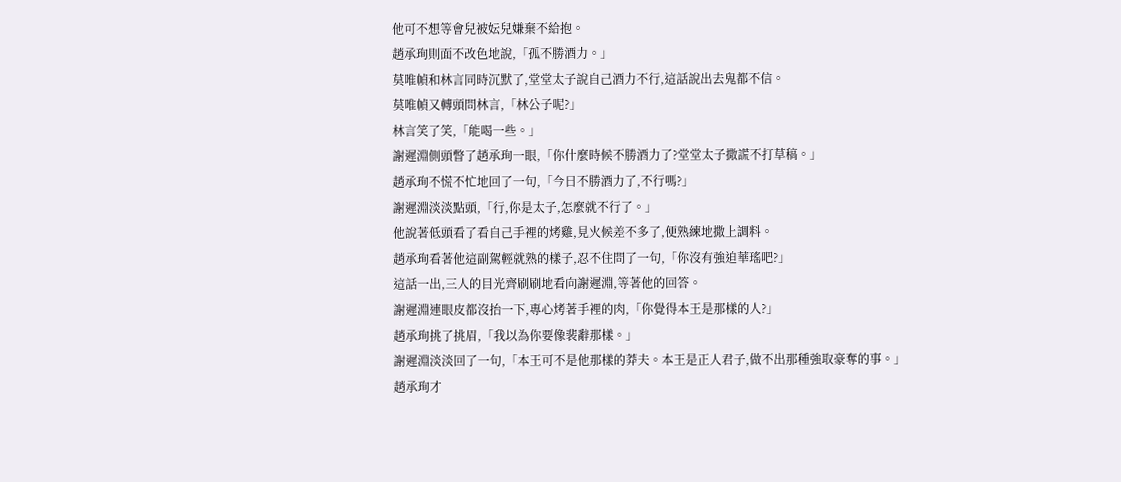他可不想等會兒被妘兒嫌棄不給抱。
趙承珣則面不改色地說,「孤不勝酒力。」
莫唯幀和林言同時沉默了,堂堂太子說自己酒力不行,這話說出去鬼都不信。
莫唯幀又轉頭問林言,「林公子呢?」
林言笑了笑,「能喝一些。」
謝遲淵側頭瞥了趙承珣一眼,「你什麼時候不勝酒力了?堂堂太子撒謊不打草稿。」
趙承珣不慌不忙地回了一句,「今日不勝酒力了,不行嗎?」
謝遲淵淡淡點頭,「行,你是太子,怎麼就不行了。」
他說著低頭看了看自己手裡的烤雞,見火候差不多了,便熟練地撒上調料。
趙承珣看著他這副駕輕就熟的樣子,忍不住問了一句,「你沒有強迫華瑤吧?」
這話一出,三人的目光齊刷刷地看向謝遲淵,等著他的回答。
謝遲淵連眼皮都沒抬一下,專心烤著手裡的肉,「你覺得本王是那樣的人?」
趙承珣挑了挑眉,「我以為你要像裴辭那樣。」
謝遲淵淡淡回了一句,「本王可不是他那樣的莽夫。本王是正人君子,做不出那種強取豪奪的事。」
趙承珣才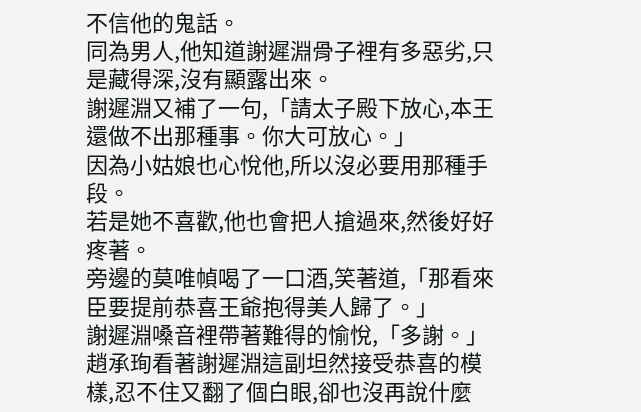不信他的鬼話。
同為男人,他知道謝遲淵骨子裡有多惡劣,只是藏得深,沒有顯露出來。
謝遲淵又補了一句,「請太子殿下放心,本王還做不出那種事。你大可放心。」
因為小姑娘也心悅他,所以沒必要用那種手段。
若是她不喜歡,他也會把人搶過來,然後好好疼著。
旁邊的莫唯幀喝了一口酒,笑著道,「那看來臣要提前恭喜王爺抱得美人歸了。」
謝遲淵嗓音裡帶著難得的愉悅,「多謝。」
趙承珣看著謝遲淵這副坦然接受恭喜的模樣,忍不住又翻了個白眼,卻也沒再說什麼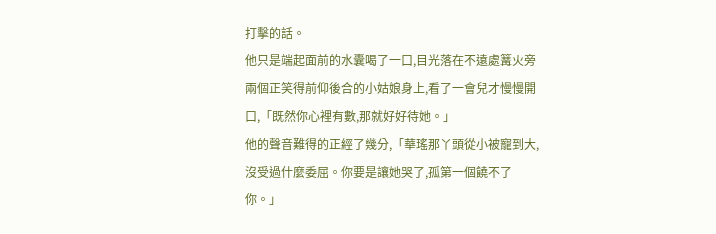打擊的話。
他只是端起面前的水囊喝了一口,目光落在不遠處篝火旁兩個正笑得前仰後合的小姑娘身上,看了一會兒才慢慢開口,「既然你心裡有數,那就好好待她。」
他的聲音難得的正經了幾分,「華瑤那丫頭從小被寵到大,沒受過什麼委屈。你要是讓她哭了,孤第一個饒不了你。」